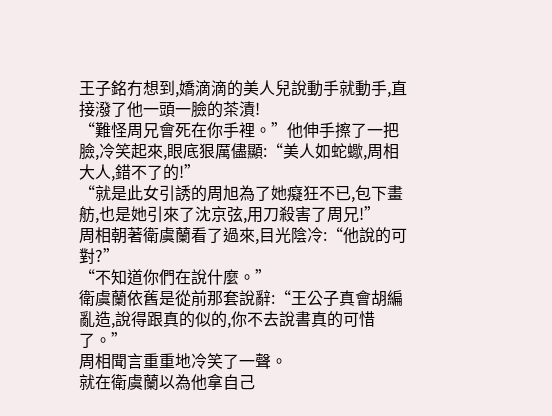王子銘冇想到,嬌滴滴的美人兒說動手就動手,直接潑了他一頭一臉的茶漬!
“難怪周兄會死在你手裡。”他伸手擦了一把臉,冷笑起來,眼底狠厲儘顯:“美人如蛇蠍,周相大人,錯不了的!”
“就是此女引誘的周旭為了她癡狂不已,包下畫舫,也是她引來了沈京弦,用刀殺害了周兄!”
周相朝著衛虞蘭看了過來,目光陰冷:“他說的可對?”
“不知道你們在說什麼。”
衛虞蘭依舊是從前那套說辭:“王公子真會胡編亂造,說得跟真的似的,你不去說書真的可惜了。”
周相聞言重重地冷笑了一聲。
就在衛虞蘭以為他拿自己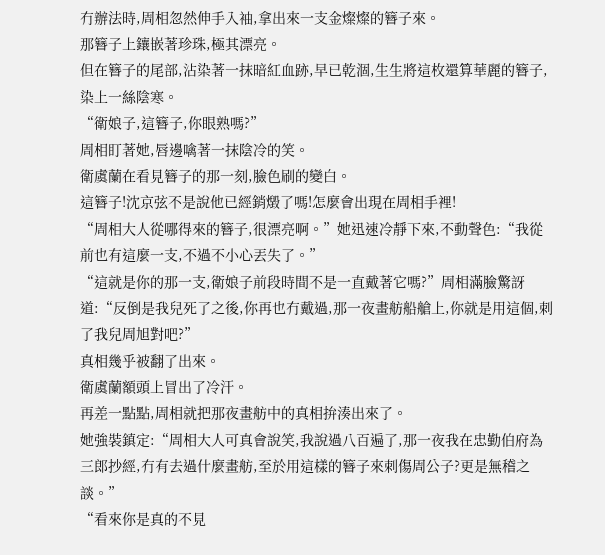冇辦法時,周相忽然伸手入袖,拿出來一支金燦燦的簪子來。
那簪子上鑲嵌著珍珠,極其漂亮。
但在簪子的尾部,沾染著一抹暗紅血跡,早已乾涸,生生將這枚還算華麗的簪子,染上一絲陰寒。
“衛娘子,這簪子,你眼熟嗎?”
周相盯著她,唇邊噙著一抹陰冷的笑。
衛虞蘭在看見簪子的那一刻,臉色刷的變白。
這簪子!沈京弦不是說他已經銷燬了嗎!怎麼會出現在周相手裡!
“周相大人從哪得來的簪子,很漂亮啊。”她迅速冷靜下來,不動聲色:“我從前也有這麼一支,不過不小心丟失了。”
“這就是你的那一支,衛娘子前段時間不是一直戴著它嗎?”周相滿臉驚訝道:“反倒是我兒死了之後,你再也冇戴過,那一夜畫舫船艙上,你就是用這個,刺了我兒周旭對吧?”
真相幾乎被翻了出來。
衛虞蘭額頭上冒出了冷汗。
再差一點點,周相就把那夜畫舫中的真相拚湊出來了。
她強裝鎮定:“周相大人可真會說笑,我說過八百遍了,那一夜我在忠勤伯府為三郎抄經,冇有去過什麼畫舫,至於用這樣的簪子來刺傷周公子?更是無稽之談。”
“看來你是真的不見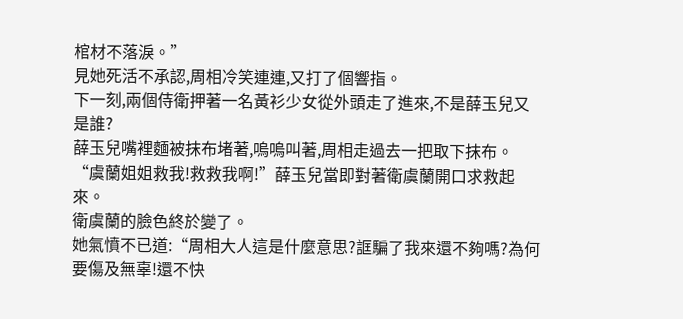棺材不落淚。”
見她死活不承認,周相冷笑連連,又打了個響指。
下一刻,兩個侍衛押著一名黃衫少女從外頭走了進來,不是薛玉兒又是誰?
薛玉兒嘴裡麵被抹布堵著,嗚嗚叫著,周相走過去一把取下抹布。
“虞蘭姐姐救我!救救我啊!”薛玉兒當即對著衛虞蘭開口求救起來。
衛虞蘭的臉色終於變了。
她氣憤不已道:“周相大人這是什麼意思?誆騙了我來還不夠嗎?為何要傷及無辜!還不快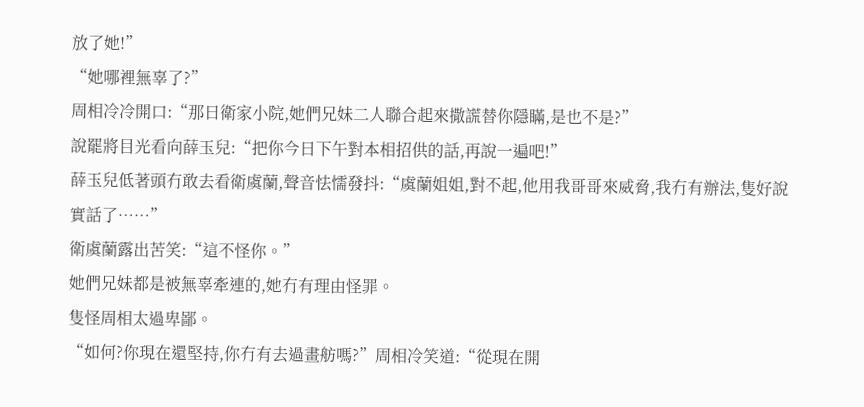放了她!”
“她哪裡無辜了?”
周相冷冷開口:“那日衛家小院,她們兄妹二人聯合起來撒謊替你隱瞞,是也不是?”
說罷將目光看向薛玉兒:“把你今日下午對本相招供的話,再說一遍吧!”
薛玉兒低著頭冇敢去看衛虞蘭,聲音怯懦發抖:“虞蘭姐姐,對不起,他用我哥哥來威脅,我冇有辦法,隻好說實話了……”
衛虞蘭露出苦笑:“這不怪你。”
她們兄妹都是被無辜牽連的,她冇有理由怪罪。
隻怪周相太過卑鄙。
“如何?你現在還堅持,你冇有去過畫舫嗎?”周相冷笑道:“從現在開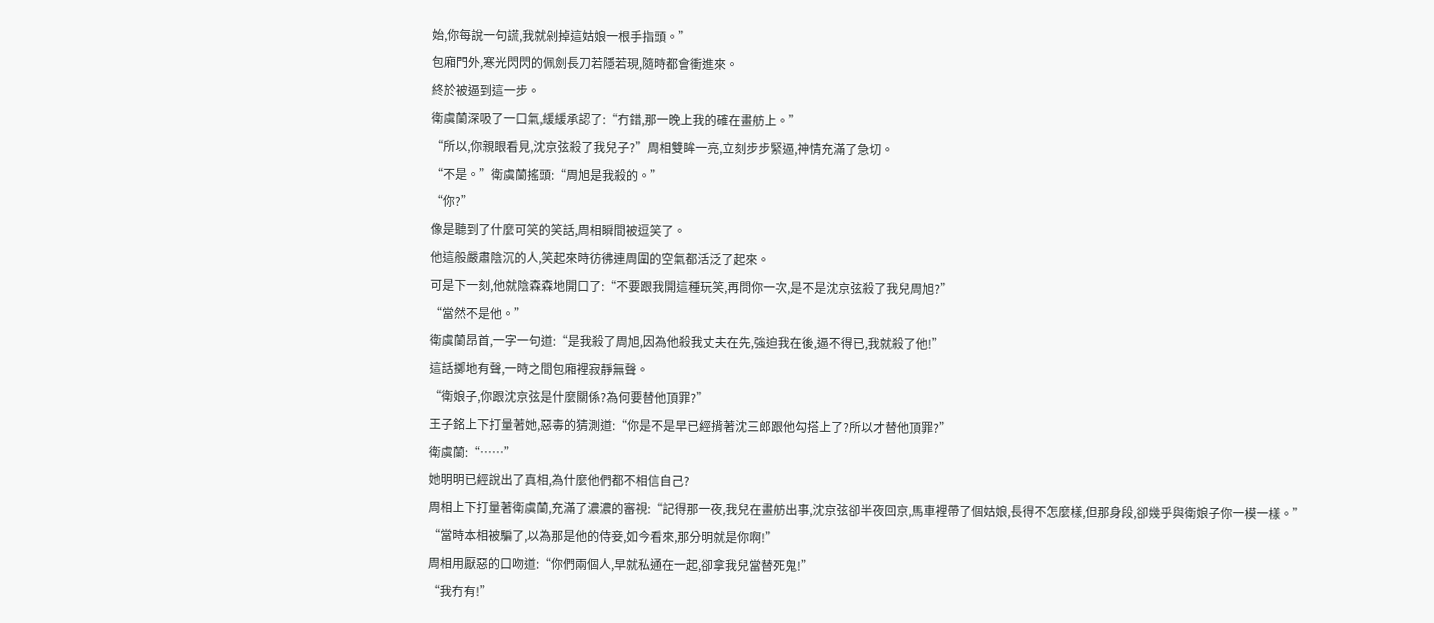始,你每說一句謊,我就剁掉這姑娘一根手指頭。”
包廂門外,寒光閃閃的佩劍長刀若隱若現,隨時都會衝進來。
終於被逼到這一步。
衛虞蘭深吸了一口氣,緩緩承認了:“冇錯,那一晚上我的確在畫舫上。”
“所以,你親眼看見,沈京弦殺了我兒子?”周相雙眸一亮,立刻步步緊逼,神情充滿了急切。
“不是。”衛虞蘭搖頭:“周旭是我殺的。”
“你?”
像是聽到了什麼可笑的笑話,周相瞬間被逗笑了。
他這般嚴肅陰沉的人,笑起來時彷彿連周圍的空氣都活泛了起來。
可是下一刻,他就陰森森地開口了:“不要跟我開這種玩笑,再問你一次,是不是沈京弦殺了我兒周旭?”
“當然不是他。”
衛虞蘭昂首,一字一句道:“是我殺了周旭,因為他殺我丈夫在先,強迫我在後,逼不得已,我就殺了他!”
這話擲地有聲,一時之間包廂裡寂靜無聲。
“衛娘子,你跟沈京弦是什麼關係?為何要替他頂罪?”
王子銘上下打量著她,惡毒的猜測道:“你是不是早已經揹著沈三郎跟他勾搭上了?所以才替他頂罪?”
衛虞蘭:“……”
她明明已經說出了真相,為什麼他們都不相信自己?
周相上下打量著衛虞蘭,充滿了濃濃的審視:“記得那一夜,我兒在畫舫出事,沈京弦卻半夜回京,馬車裡帶了個姑娘,長得不怎麼樣,但那身段,卻幾乎與衛娘子你一模一樣。”
“當時本相被騙了,以為那是他的侍妾,如今看來,那分明就是你啊!”
周相用厭惡的口吻道:“你們兩個人,早就私通在一起,卻拿我兒當替死鬼!”
“我冇有!”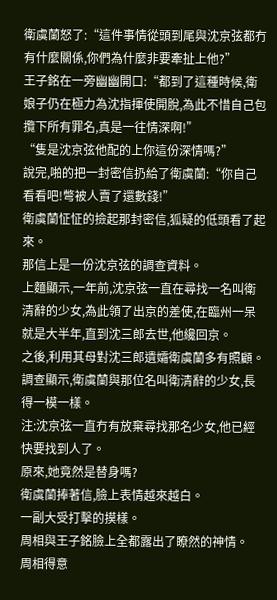衛虞蘭怒了:“這件事情從頭到尾與沈京弦都冇有什麼關係,你們為什麼非要牽扯上他?”
王子銘在一旁幽幽開口:“都到了這種時候,衛娘子仍在極力為沈指揮使開脫,為此不惜自己包攬下所有罪名,真是一往情深啊!”
“隻是沈京弦他配的上你這份深情嗎?”
說完,啪的把一封密信扔給了衛虞蘭:“你自己看看吧!彆被人賣了還數錢!”
衛虞蘭怔怔的撿起那封密信,狐疑的低頭看了起來。
那信上是一份沈京弦的調查資料。
上麵顯示,一年前,沈京弦一直在尋找一名叫衛清辭的少女,為此領了出京的差使,在臨州一呆就是大半年,直到沈三郎去世,他纔回京。
之後,利用其母對沈三郎遺孀衛虞蘭多有照顧。
調查顯示,衛虞蘭與那位名叫衛清辭的少女,長得一模一樣。
注:沈京弦一直冇有放棄尋找那名少女,他已經快要找到人了。
原來,她竟然是替身嗎?
衛虞蘭捧著信,臉上表情越來越白。
一副大受打擊的摸樣。
周相與王子銘臉上全都露出了瞭然的神情。
周相得意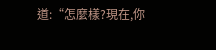道:“怎麼樣?現在,你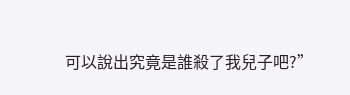可以說出究竟是誰殺了我兒子吧?”